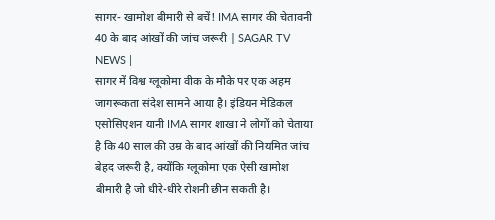सागर- खामोश बीमारी से बचें! IMA सागर की चेतावनी 40 के बाद आंखों की जांच जरूरी | SAGAR TV NEWS |
सागर में विश्व ग्लूकोमा वीक के मौके पर एक अहम जागरूकता संदेश सामने आया है। इंडियन मेडिकल एसोसिएशन यानी IMA सागर शाखा ने लोगों को चेताया है कि 40 साल की उम्र के बाद आंखों की नियमित जांच बेहद जरूरी है, क्योंकि ग्लूकोमा एक ऐसी खामोश बीमारी है जो धीरे-धीरे रोशनी छीन सकती है।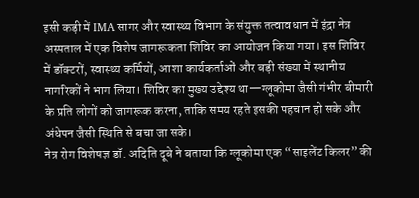इसी कड़ी में IMA सागर और स्वास्थ्य विभाग के संयुक्त तत्वावधान में इंद्रा नेत्र अस्पताल में एक विशेष जागरूकता शिविर का आयोजन किया गया। इस शिविर में डॉक्टरों, स्वास्थ्य कर्मियों, आशा कार्यकर्ताओं और बड़ी संख्या में स्थानीय नागरिकों ने भाग लिया। शिविर का मुख्य उद्देश्य था—ग्लूकोमा जैसी गंभीर बीमारी के प्रति लोगों को जागरूक करना, ताकि समय रहते इसकी पहचान हो सके और अंधेपन जैसी स्थिति से बचा जा सके।
नेत्र रोग विशेषज्ञ डॉ. अदिति दूबे ने बताया कि ग्लूकोमा एक “साइलेंट किलर” की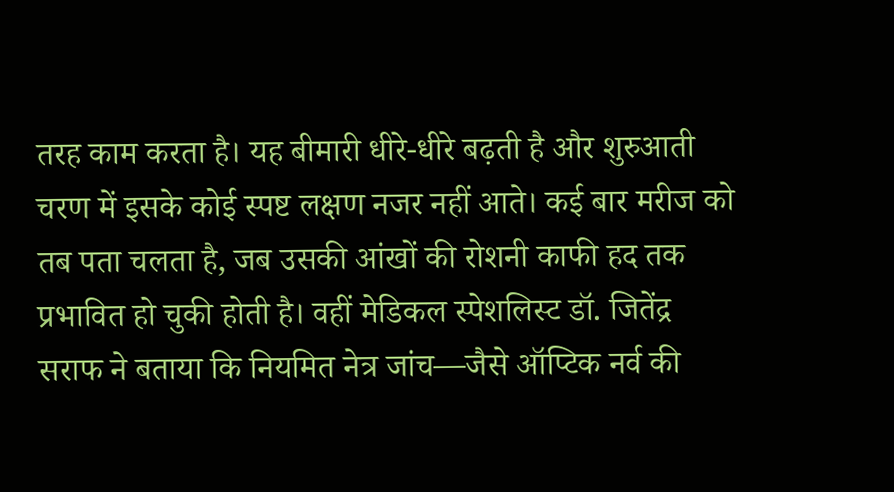तरह काम करता है। यह बीमारी धीरे-धीरे बढ़ती है और शुरुआती चरण में इसके कोई स्पष्ट लक्षण नजर नहीं आते। कई बार मरीज को तब पता चलता है, जब उसकी आंखों की रोशनी काफी हद तक प्रभावित हो चुकी होती है। वहीं मेडिकल स्पेशलिस्ट डॉ. जितेंद्र सराफ ने बताया कि नियमित नेत्र जांच—जैसे ऑप्टिक नर्व की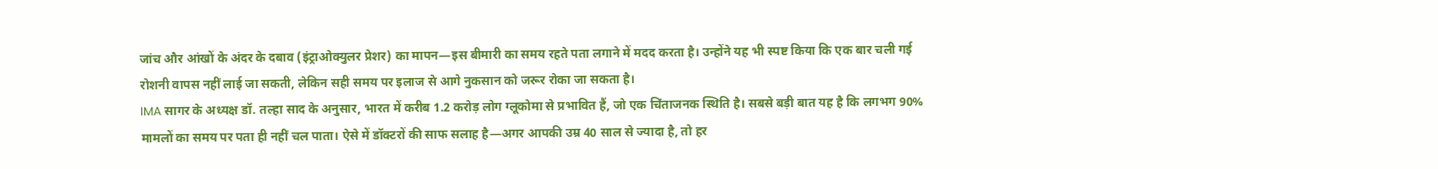जांच और आंखों के अंदर के दबाव (इंट्राओक्युलर प्रेशर) का मापन—इस बीमारी का समय रहते पता लगाने में मदद करता है। उन्होंने यह भी स्पष्ट किया कि एक बार चली गई रोशनी वापस नहीं लाई जा सकती, लेकिन सही समय पर इलाज से आगे नुकसान को जरूर रोका जा सकता है।
IMA सागर के अध्यक्ष डॉ. तल्हा साद के अनुसार, भारत में करीब 1.2 करोड़ लोग ग्लूकोमा से प्रभावित हैं, जो एक चिंताजनक स्थिति है। सबसे बड़ी बात यह है कि लगभग 90% मामलों का समय पर पता ही नहीं चल पाता। ऐसे में डॉक्टरों की साफ सलाह है—अगर आपकी उम्र 40 साल से ज्यादा है, तो हर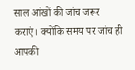साल आंखों की जांच जरूर कराएं। क्योंकि समय पर जांच ही आपकी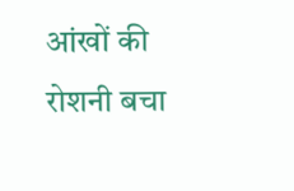आंखों की रोशनी बचा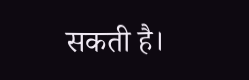सकती है।